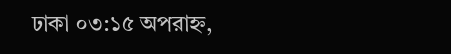ঢাকা ০৩:১৫ অপরাহ্ন,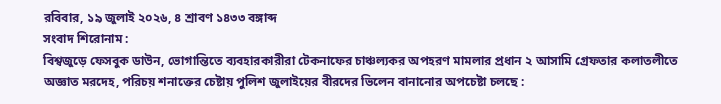রবিবার, ১৯ জুলাই ২০২৬, ৪ শ্রাবণ ১৪৩৩ বঙ্গাব্দ
সংবাদ শিরোনাম :
বিশ্বজুড়ে ফেসবুক ডাউন, ভোগান্তিতে ব্যবহারকারীরা টেকনাফের চাঞ্চল্যকর অপহরণ মামলার প্রধান ২ আসামি গ্রেফতার কলাতলীতে অজ্ঞাত মরদেহ, পরিচয় শনাক্তের চেষ্টায় পুলিশ জুলাইয়ের বীরদের ভিলেন বানানোর অপচেষ্টা চলছে :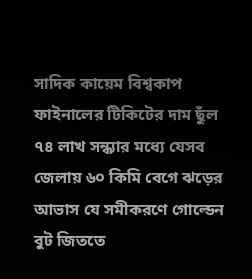সাদিক কায়েম বিশ্বকাপ ফাইনালের টিকিটের দাম ছুঁল ৭৪ লাখ সন্ধ্যার মধ্যে যেসব জেলায় ৬০ কিমি বেগে ঝড়ের আভাস যে সমীকরণে গোল্ডেন বুট জিততে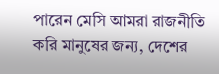পারেন মেসি আমরা রাজনীতি করি মানুষের জন্য, দেশের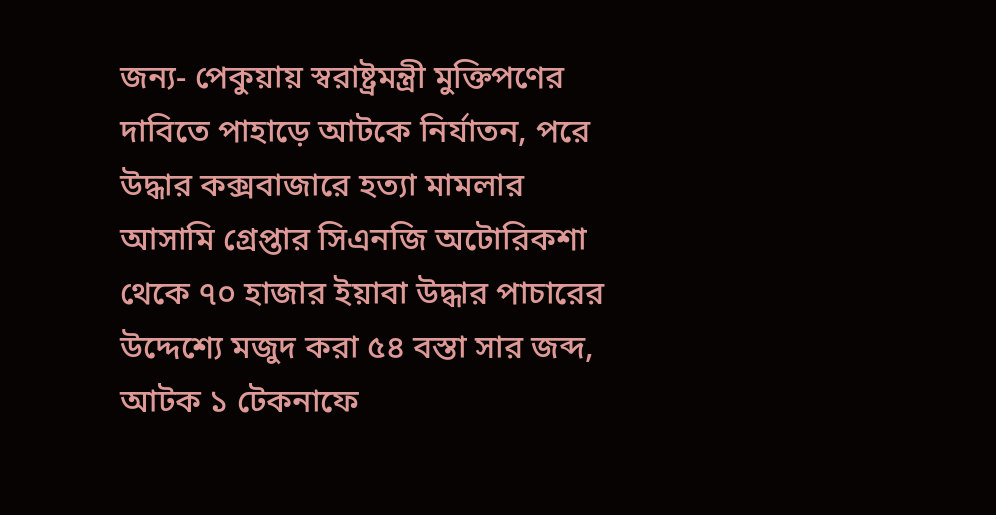জন্য- পেকুয়ায় স্বরাষ্ট্রমন্ত্রী মুক্তিপণের দাবিতে পাহাড়ে আটকে নির্যাতন, পরে উদ্ধার কক্সবাজারে হত্যা মামলার আসামি গ্রেপ্তার সিএনজি অটোরিকশা থেকে ৭০ হাজার ইয়াবা উদ্ধার পাচারের উদ্দেশ্যে মজুদ করা ৫৪ বস্তা সার জব্দ, আটক ১ টেকনাফে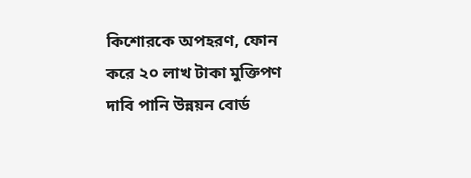কিশোরকে অপহরণ, ফোন করে ২০ লাখ টাকা মুক্তিপণ দাবি পানি উন্নয়ন বোর্ড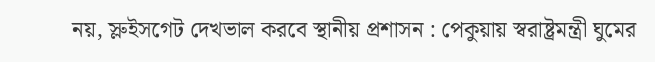নয়, স্লুইসগেট দেখভাল করবে স্থানীয় প্রশাসন : পেকুয়ায় স্বরাষ্ট্রমন্ত্রী ঘুমের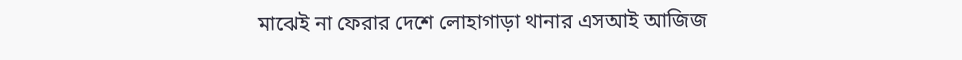মাঝেই না ফেরার দেশে লোহাগাড়া থানার এসআই আজিজ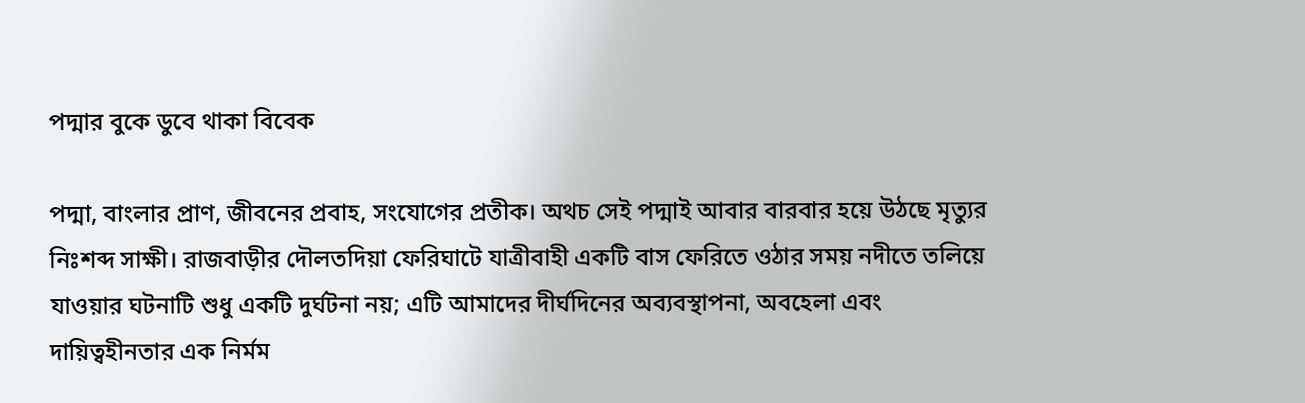পদ্মার বুকে ডুবে থাকা বিবেক

পদ্মা, বাংলার প্রাণ, জীবনের প্রবাহ, সংযোগের প্রতীক। অথচ সেই পদ্মাই আবার বারবার হয়ে উঠছে মৃত্যুর নিঃশব্দ সাক্ষী। রাজবাড়ীর দৌলতদিয়া ফেরিঘাটে যাত্রীবাহী একটি বাস ফেরিতে ওঠার সময় নদীতে তলিয়ে যাওয়ার ঘটনাটি শুধু একটি দুর্ঘটনা নয়; এটি আমাদের দীর্ঘদিনের অব্যবস্থাপনা, অবহেলা এবং দায়িত্বহীনতার এক নির্মম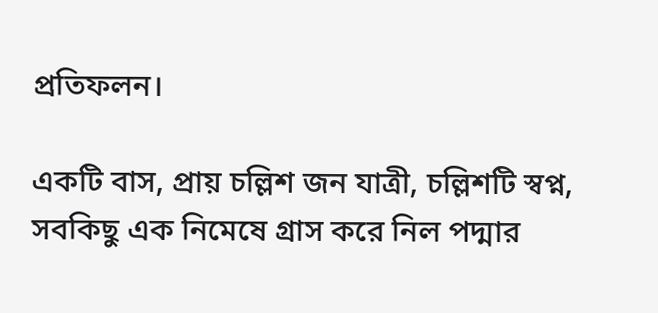প্রতিফলন।

একটি বাস, প্রায় চল্লিশ জন যাত্রী, চল্লিশটি স্বপ্ন, সবকিছু এক নিমেষে গ্রাস করে নিল পদ্মার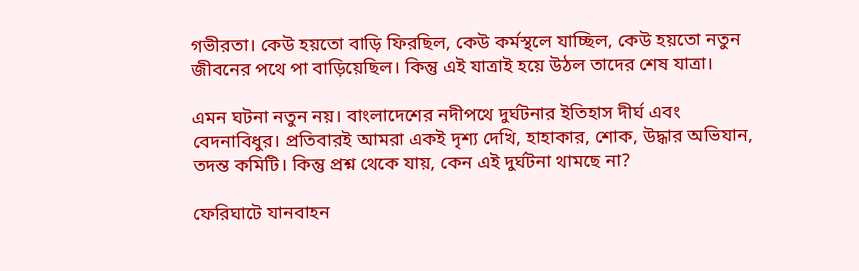গভীরতা। কেউ হয়তো বাড়ি ফিরছিল, কেউ কর্মস্থলে যাচ্ছিল, কেউ হয়তো নতুন জীবনের পথে পা বাড়িয়েছিল। কিন্তু এই যাত্রাই হয়ে উঠল তাদের শেষ যাত্রা।

এমন ঘটনা নতুন নয়। বাংলাদেশের নদীপথে দুর্ঘটনার ইতিহাস দীর্ঘ এবং বেদনাবিধুর। প্রতিবারই আমরা একই দৃশ্য দেখি, হাহাকার, শোক, উদ্ধার অভিযান, তদন্ত কমিটি। কিন্তু প্রশ্ন থেকে যায়, কেন এই দুর্ঘটনা থামছে না?

ফেরিঘাটে যানবাহন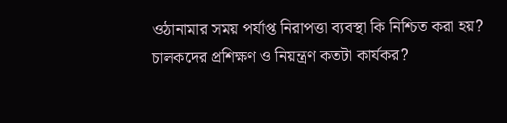ওঠানামার সময় পর্যাপ্ত নিরাপত্তা ব্যবস্থা কি নিশ্চিত করা হয়? চালকদের প্রশিক্ষণ ও নিয়ন্ত্রণ কতটা কার্যকর?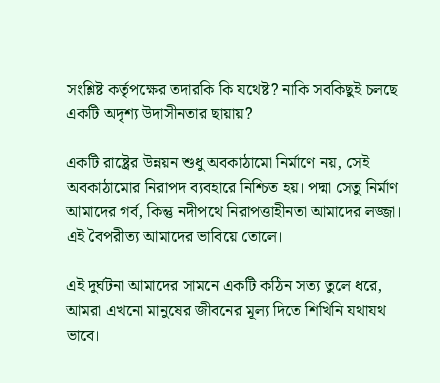সংশ্লিষ্ট কর্তৃপক্ষের তদারকি কি যথেষ্ট? নাকি সবকিছুই চলছে একটি অদৃশ্য উদাসীনতার ছায়ায়?

একটি রাষ্ট্রের উন্নয়ন শুধু অবকাঠামো নির্মাণে নয়, সেই অবকাঠামোর নিরাপদ ব্যবহারে নিশ্চিত হয়। পদ্মা সেতু নির্মাণ আমাদের গর্ব, কিন্তু নদীপথে নিরাপত্তাহীনতা আমাদের লজ্জা। এই বৈপরীত্য আমাদের ভাবিয়ে তোলে।

এই দুর্ঘটনা আমাদের সামনে একটি কঠিন সত্য তুলে ধরে, আমরা এখনো মানুষের জীবনের মূল্য দিতে শিখিনি যথাযথ ভাবে।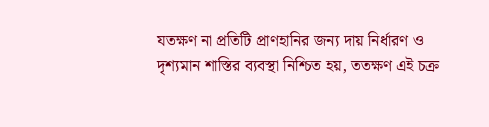যতক্ষণ না প্রতিটি প্রাণহানির জন্য দায় নির্ধারণ ও দৃশ্যমান শাস্তির ব্যবস্থা নিশ্চিত হয়, ততক্ষণ এই চক্র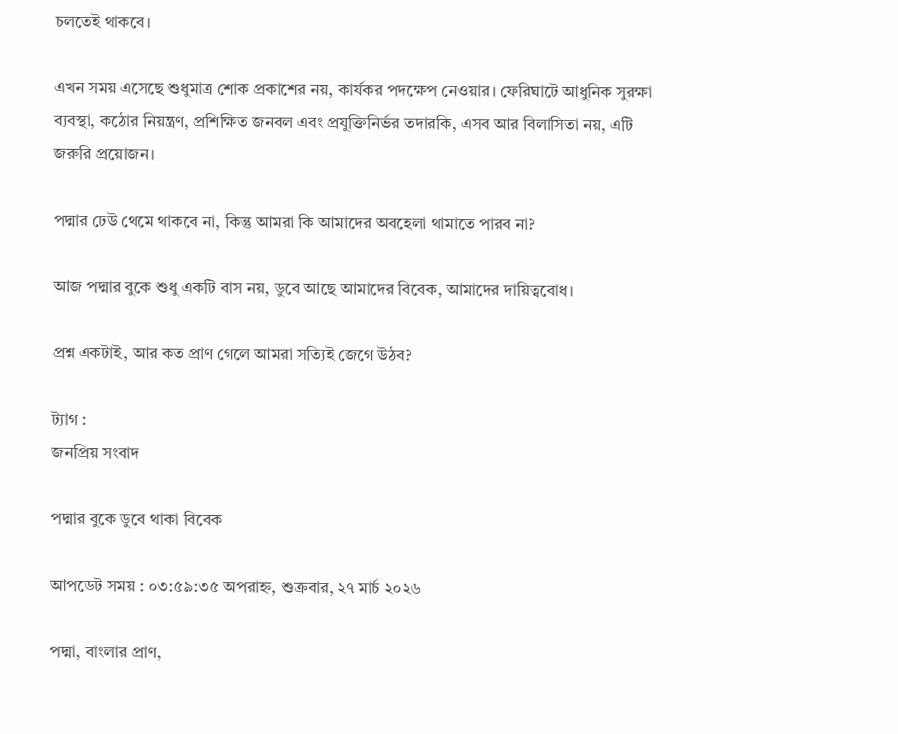চলতেই থাকবে।

এখন সময় এসেছে শুধুমাত্র শোক প্রকাশের নয়, কার্যকর পদক্ষেপ নেওয়ার। ফেরিঘাটে আধুনিক সুরক্ষা ব্যবস্থা, কঠোর নিয়ন্ত্রণ, প্রশিক্ষিত জনবল এবং প্রযুক্তিনির্ভর তদারকি, এসব আর বিলাসিতা নয়, এটি জরুরি প্রয়োজন।

পদ্মার ঢেউ থেমে থাকবে না, কিন্তু আমরা কি আমাদের অবহেলা থামাতে পারব না?

আজ পদ্মার বুকে শুধু একটি বাস নয়, ডুবে আছে আমাদের বিবেক, আমাদের দায়িত্ববোধ।

প্রশ্ন একটাই, আর কত প্রাণ গেলে আমরা সত্যিই জেগে উঠব?

ট্যাগ :
জনপ্রিয় সংবাদ

পদ্মার বুকে ডুবে থাকা বিবেক

আপডেট সময় : ০৩:৫৯:৩৫ অপরাহ্ন, শুক্রবার, ২৭ মার্চ ২০২৬

পদ্মা, বাংলার প্রাণ,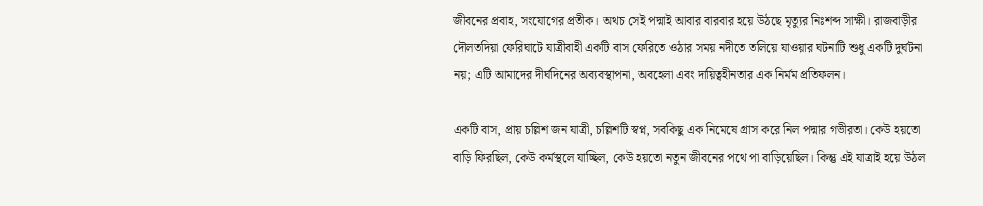জীবনের প্রবাহ, সংযোগের প্রতীক। অথচ সেই পদ্মাই আবার বারবার হয়ে উঠছে মৃত্যুর নিঃশব্দ সাক্ষী। রাজবাড়ীর দৌলতদিয়া ফেরিঘাটে যাত্রীবাহী একটি বাস ফেরিতে ওঠার সময় নদীতে তলিয়ে যাওয়ার ঘটনাটি শুধু একটি দুর্ঘটনা নয়; এটি আমাদের দীর্ঘদিনের অব্যবস্থাপনা, অবহেলা এবং দায়িত্বহীনতার এক নির্মম প্রতিফলন।

একটি বাস, প্রায় চল্লিশ জন যাত্রী, চল্লিশটি স্বপ্ন, সবকিছু এক নিমেষে গ্রাস করে নিল পদ্মার গভীরতা। কেউ হয়তো বাড়ি ফিরছিল, কেউ কর্মস্থলে যাচ্ছিল, কেউ হয়তো নতুন জীবনের পথে পা বাড়িয়েছিল। কিন্তু এই যাত্রাই হয়ে উঠল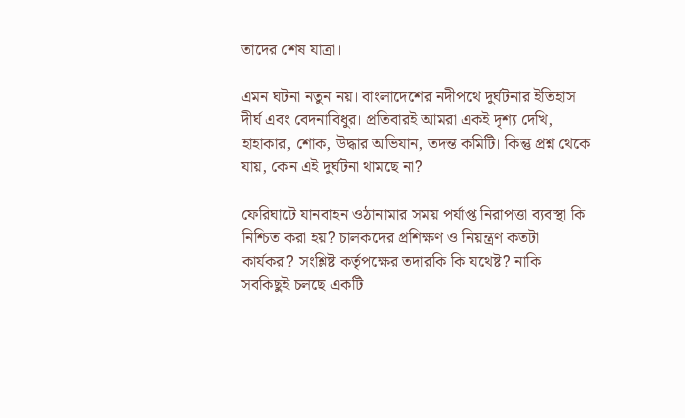তাদের শেষ যাত্রা।

এমন ঘটনা নতুন নয়। বাংলাদেশের নদীপথে দুর্ঘটনার ইতিহাস দীর্ঘ এবং বেদনাবিধুর। প্রতিবারই আমরা একই দৃশ্য দেখি, হাহাকার, শোক, উদ্ধার অভিযান, তদন্ত কমিটি। কিন্তু প্রশ্ন থেকে যায়, কেন এই দুর্ঘটনা থামছে না?

ফেরিঘাটে যানবাহন ওঠানামার সময় পর্যাপ্ত নিরাপত্তা ব্যবস্থা কি নিশ্চিত করা হয়? চালকদের প্রশিক্ষণ ও নিয়ন্ত্রণ কতটা কার্যকর? সংশ্লিষ্ট কর্তৃপক্ষের তদারকি কি যথেষ্ট? নাকি সবকিছুই চলছে একটি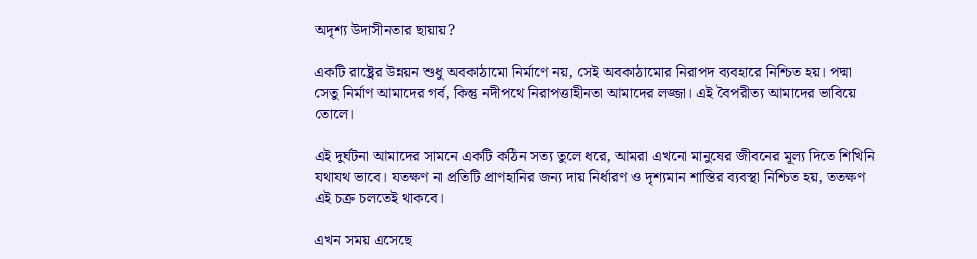অদৃশ্য উদাসীনতার ছায়ায়?

একটি রাষ্ট্রের উন্নয়ন শুধু অবকাঠামো নির্মাণে নয়, সেই অবকাঠামোর নিরাপদ ব্যবহারে নিশ্চিত হয়। পদ্মা সেতু নির্মাণ আমাদের গর্ব, কিন্তু নদীপথে নিরাপত্তাহীনতা আমাদের লজ্জা। এই বৈপরীত্য আমাদের ভাবিয়ে তোলে।

এই দুর্ঘটনা আমাদের সামনে একটি কঠিন সত্য তুলে ধরে, আমরা এখনো মানুষের জীবনের মূল্য দিতে শিখিনি যথাযথ ভাবে। যতক্ষণ না প্রতিটি প্রাণহানির জন্য দায় নির্ধারণ ও দৃশ্যমান শাস্তির ব্যবস্থা নিশ্চিত হয়, ততক্ষণ এই চক্র চলতেই থাকবে।

এখন সময় এসেছে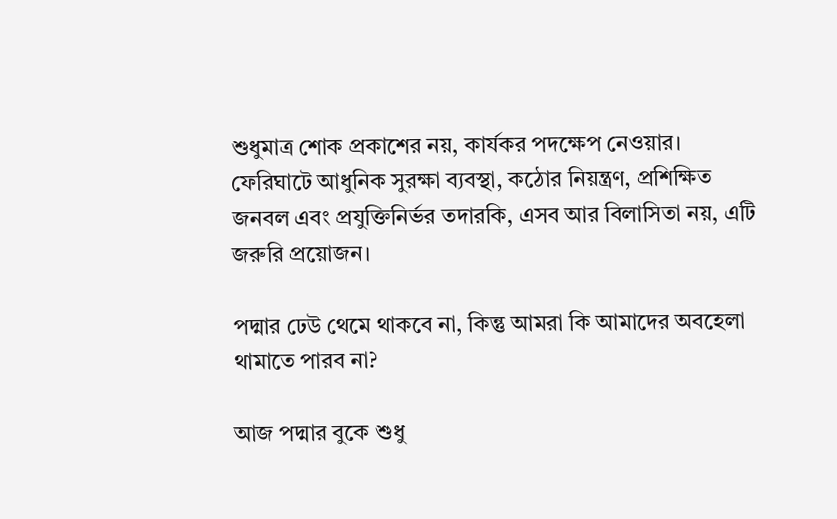শুধুমাত্র শোক প্রকাশের নয়, কার্যকর পদক্ষেপ নেওয়ার। ফেরিঘাটে আধুনিক সুরক্ষা ব্যবস্থা, কঠোর নিয়ন্ত্রণ, প্রশিক্ষিত জনবল এবং প্রযুক্তিনির্ভর তদারকি, এসব আর বিলাসিতা নয়, এটি জরুরি প্রয়োজন।

পদ্মার ঢেউ থেমে থাকবে না, কিন্তু আমরা কি আমাদের অবহেলা থামাতে পারব না?

আজ পদ্মার বুকে শুধু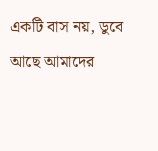একটি বাস নয়, ডুবে আছে আমাদের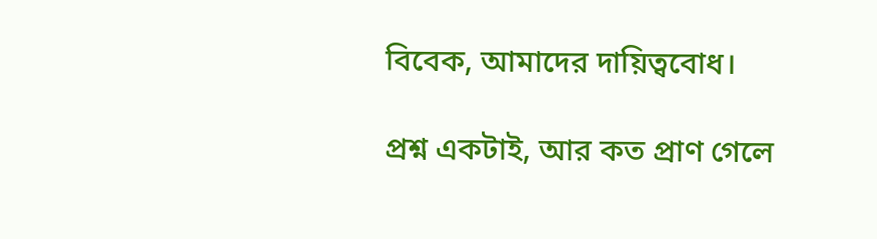বিবেক, আমাদের দায়িত্ববোধ।

প্রশ্ন একটাই, আর কত প্রাণ গেলে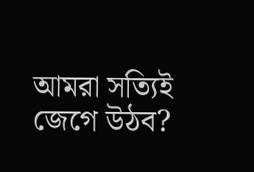আমরা সত্যিই জেগে উঠব?